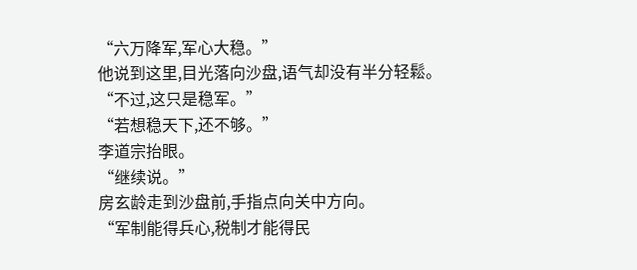“六万降军,军心大稳。”
他说到这里,目光落向沙盘,语气却没有半分轻鬆。
“不过,这只是稳军。”
“若想稳天下,还不够。”
李道宗抬眼。
“继续说。”
房玄龄走到沙盘前,手指点向关中方向。
“军制能得兵心,税制才能得民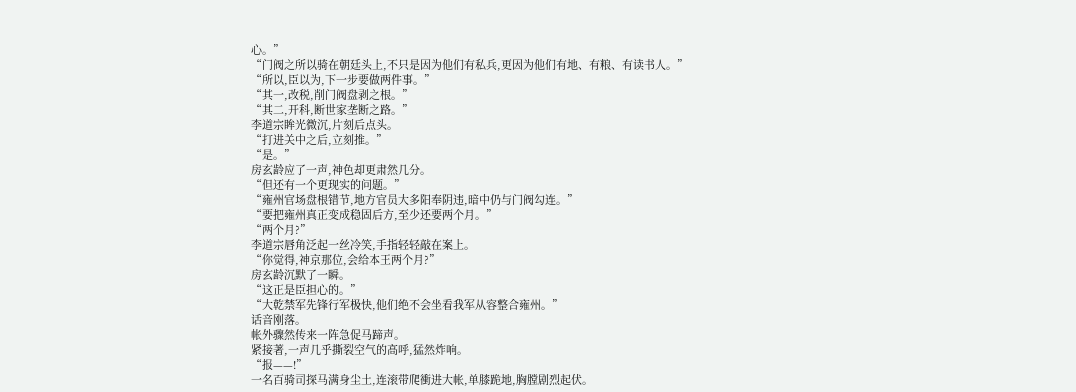心。”
“门阀之所以骑在朝廷头上,不只是因为他们有私兵,更因为他们有地、有粮、有读书人。”
“所以,臣以为,下一步要做两件事。”
“其一,改税,削门阀盘剥之根。”
“其二,开科,断世家垄断之路。”
李道宗眸光微沉,片刻后点头。
“打进关中之后,立刻推。”
“是。”
房玄龄应了一声,神色却更肃然几分。
“但还有一个更现实的问题。”
“雍州官场盘根错节,地方官员大多阳奉阴违,暗中仍与门阀勾连。”
“要把雍州真正变成稳固后方,至少还要两个月。”
“两个月?”
李道宗唇角泛起一丝冷笑,手指轻轻敲在案上。
“你觉得,神京那位,会给本王两个月?”
房玄龄沉默了一瞬。
“这正是臣担心的。”
“大乾禁军先锋行军极快,他们绝不会坐看我军从容整合雍州。”
话音刚落。
帐外骤然传来一阵急促马蹄声。
紧接著,一声几乎撕裂空气的高呼,猛然炸响。
“报——!”
一名百骑司探马满身尘土,连滚带爬衝进大帐,单膝跪地,胸膛剧烈起伏。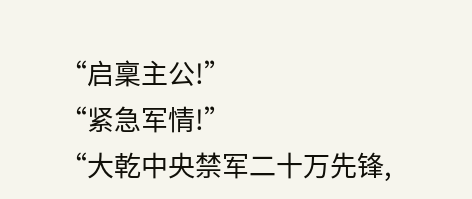“启稟主公!”
“紧急军情!”
“大乾中央禁军二十万先锋,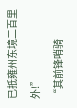已抵雍州东境二百里外!”
“其前锋哨骑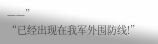——”
“已经出现在我军外围防线!”